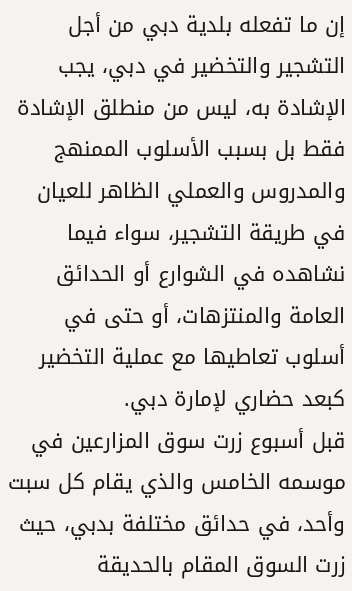إن ما تفعله بلدية دبي من أجل التشجير والتخضير في دبي، يجب الإشادة به، ليس من منطلق الإشادة فقط بل بسبب الأسلوب الممنهج والمدروس والعملي الظاهر للعيان في طريقة التشجير، سواء فيما نشاهده في الشوارع أو الحدائق العامة والمنتزهات، أو حتى في أسلوب تعاطيها مع عملية التخضير كبعد حضاري لإمارة دبي.
قبل أسبوع زرت سوق المزارعين في موسمه الخامس والذي يقام كل سبت وأحد، في حدائق مختلفة بدبي، حيث زرت السوق المقام بالحديقة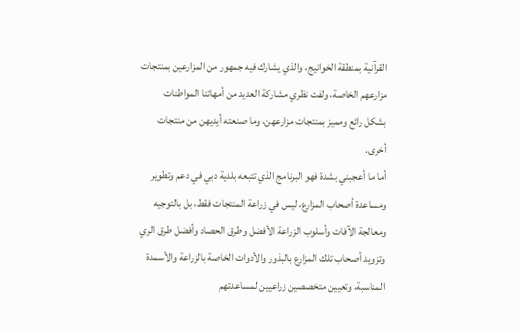القرآنية بمنطقة الخوانيج، والذي يشارك فيه جمهور من المزارعين بمنتجات مزارعهم الخاصة، ولفت نظري مشاركة العديد من أمهاتنا المواطنات بشكل رائع ومميز بمنتجات مزارعهن، وما صنعته أيديهن من منتجات أخرى.
أما ما أعجبني بشدة فهو البرنامج الذي تتبعه بلدية دبي في دعم وتطوير ومساعدة أصحاب المزارع، ليس في زراعة المنتجات فقط، بل بالتوجيه ومعالجة الآفات وأسلوب الزراعة الأفضل وطرق الحصاد وأفضل طرق الري وتزويد أصحاب تلك المزارع بالبذور والأدوات الخاصة بالزراعة والأسمدة المناسبة، وتعيين متخصصين زراعيين لمساعدتهم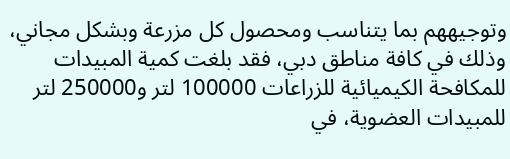وتوجيههم بما يتناسب ومحصول كل مزرعة وبشكل مجاني، وذلك في كافة مناطق دبي، فقد بلغت كمية المبيدات للمكافحة الكيميائية للزراعات 100000 لتر و250000 لتر للمبيدات العضوية، في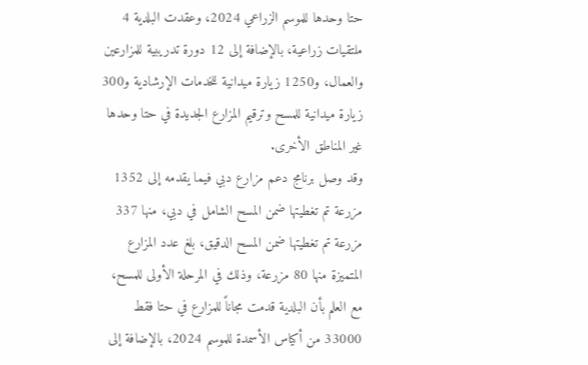حتا وحدها للموسم الزراعي 2024، وعقدت البلدية 4 ملتقيات زراعية، بالإضافة إلى 12 دورة تدريبية للمزارعين والعمال، و1250 زيارة ميدانية للخدمات الإرشادية و300 زيارة ميدانية للمسح وترقيم المزارع الجديدة في حتا وحدها غير المناطق الأخرى.
وقد وصل برنامج دعم مزارع دبي فيما يقدمه إلى 1352 مزرعة تم تغطيتها ضمن المسح الشامل في دبي، منها 337 مزرعة تم تغطيتها ضمن المسح الدقيق، بلغ عدد المزارع المتميزة منها 80 مزرعة، وذلك في المرحلة الأولى للمسح، مع العلم بأن البلدية قدمت مجاناً للمزارع في حتا فقط 33000 من أكياس الأسمدة للموسم 2024، بالإضافة إلى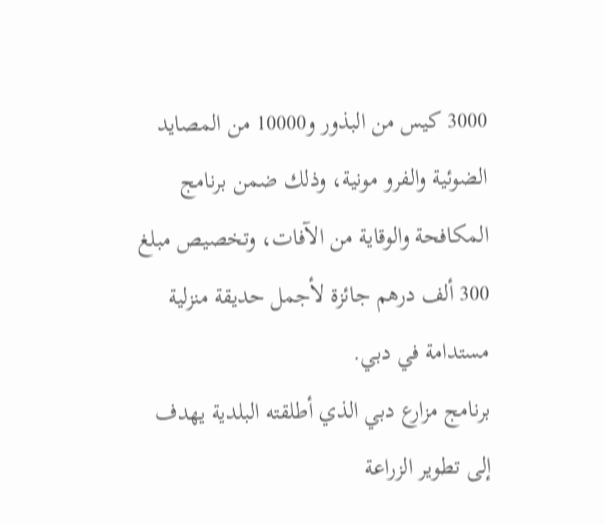3000 كيس من البذور و10000 من المصايد الضوئية والفرو مونية، وذلك ضمن برنامج المكافحة والوقاية من الآفات، وتخصيص مبلغ 300 ألف درهم جائزة لأجمل حديقة منزلية مستدامة في دبي.
برنامج مزارع دبي الذي أطلقته البلدية يهدف إلى تطوير الزراعة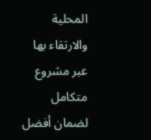المحلية والارتقاء بها عبر مشروع متكامل لضمان أفضل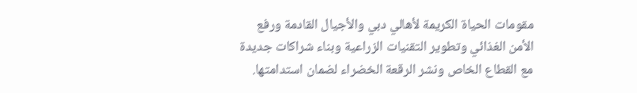مقومات الحياة الكريمة لأهالي دبي والأجيال القادمة ورفع الأمن الغذائي وتطوير التقنيات الزراعية وبناء شراكات جديدة مع القطاع الخاص ونشر الرقعة الخضراء لضمان استدامتها.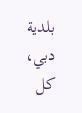بلدية دبي، كل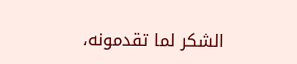الشكر لما تقدمونه،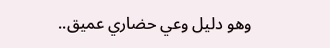وهو دليل وعي حضاري عميق..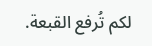لكم تُرفع القبعة.